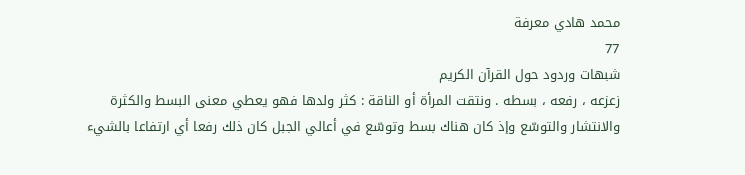محمد هادي معرفة
77
شبهات وردود حول القرآن الكريم
زعزعه ، رفعه ، بسطه . ونتقت المرأة أو الناقة : كثر ولدها فهو يعطي معنى البسط والكثرة والانتشار والتوسّع وإذ كان هناك بسط وتوسّع في أعالي الجبل كان ذلك رفعا أي ارتفاعا بالشيء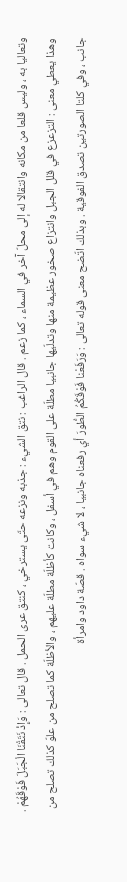وتعاليا به ، وليس قلعا من مكانه وانتقالا له إلى محلّ آخر في السماء ، كما زعم . قال الراغب : نتق الشيء : جذبه ونزعه حتّى يسترخي ، كنتق عرى الحمل . قال تعالى : وَإِذْ نَتَقْنَا الْجَبَلَ فَوْقَهُمْ . وهذا يعطي معنى : التزعزع في قلل الجبل وانتزاع صخور عظيمة منها وتدلّيها جانبيا مطلّة على القوم وهم في أسفل ، وكانت كأظلّة مطلّة عليهم ، والأظلّة كما تصلح من علوّ كذلك تصلح من جانب ، وفي كلتا الصورتين تصدق الفوقية . وبذلك اتّضح معنى قوله تعالى : وَرَفَعْنا فَوْقَكُمُ الطُّورَ أي رفعناه جانبيا ، لا شيء سواه . قصّة داود وامرأة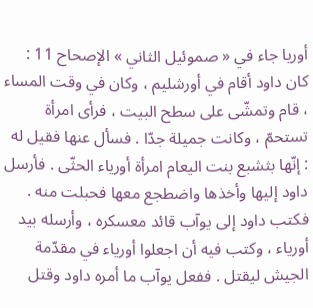أوريا جاء في « صموئيل الثاني » الإصحاح 11 : كان داود أقام في أورشليم ، وكان في وقت المساء ، قام وتمشّى على سطح البيت ، فرأى امرأة تستحمّ ، وكانت جميلة جدّا . فسأل عنها فقيل له : إنّها بثشبع بنت اليعام امرأة أورياء الحثّى . فأرسل داود إليها وأخذها واضطجع معها فحبلت منه . فكتب داود إلى يوآب قائد معسكره ، وأرسله بيد أورياء ، وكتب فيه أن اجعلوا أورياء في مقدّمة الجيش ليقتل . ففعل يوآب ما أمره داود وقتل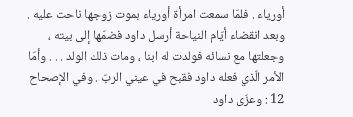أورياء . فلمّا سمعت امرأة أورياء بموت زوجها ناحت عليه . وبعد انقضاء أيّام النياحة أرسل داود فضمّها إلى بيته ، وجعلتها مع نسائه فولدت له ابنا ، ومات ذلك الولد . . . وأمّا الأمر الّذي فعله داود فقبح في عيني الربّ . وفي الإصحاح 12 : وعزّى داود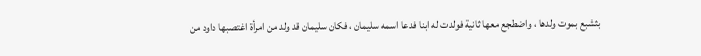بثشبع بموت ولدها ، واضطجع معها ثانية فولدت له ابنا فدعا اسمه سليمان ، فكان سليمان قد ولد من امرأة اغتصبها داود من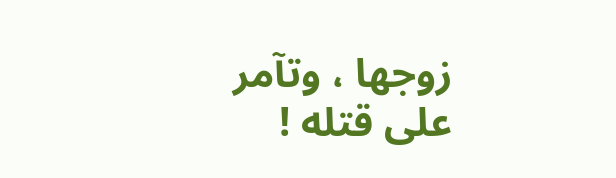زوجها ، وتآمر على قتله !